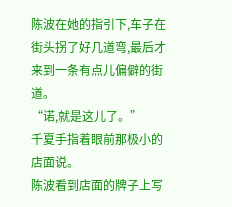陈波在她的指引下,车子在街头拐了好几道弯,最后才来到一条有点儿偏僻的街道。
“诺,就是这儿了。”
千夏手指着眼前那极小的店面说。
陈波看到店面的牌子上写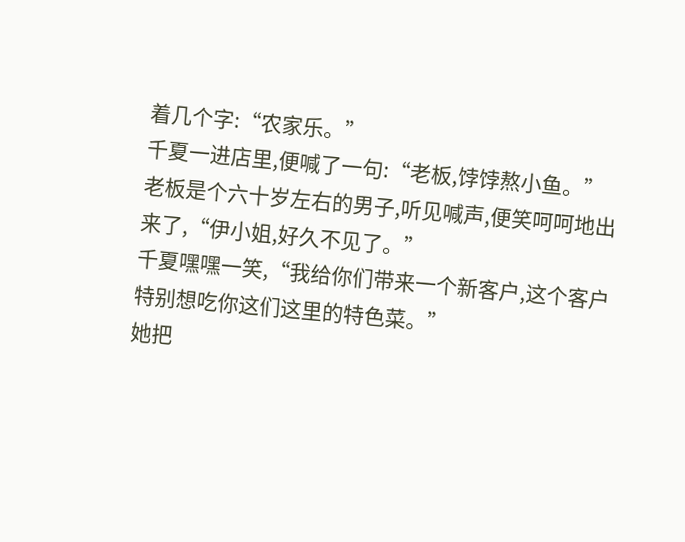着几个字:“农家乐。”
千夏一进店里,便喊了一句:“老板,饽饽熬小鱼。”
老板是个六十岁左右的男子,听见喊声,便笑呵呵地出来了,“伊小姐,好久不见了。”
千夏嘿嘿一笑,“我给你们带来一个新客户,这个客户特别想吃你这们这里的特色菜。”
她把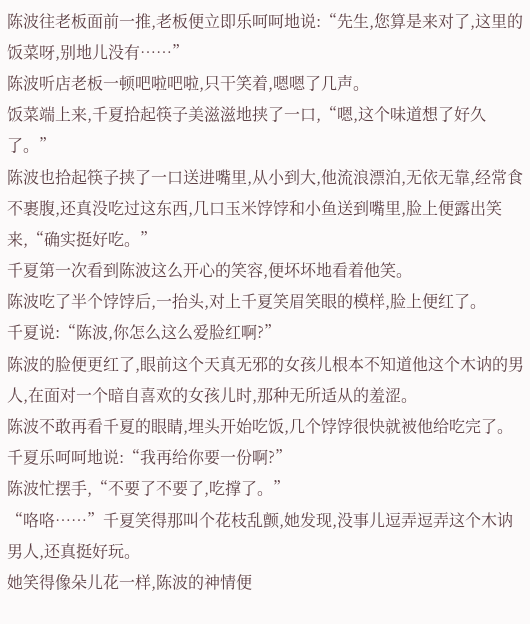陈波往老板面前一推,老板便立即乐呵呵地说:“先生,您算是来对了,这里的饭菜呀,别地儿没有……”
陈波听店老板一顿吧啦吧啦,只干笑着,嗯嗯了几声。
饭菜端上来,千夏拾起筷子美滋滋地挟了一口,“嗯,这个味道想了好久了。”
陈波也拾起筷子挟了一口送进嘴里,从小到大,他流浪漂泊,无依无靠,经常食不裹腹,还真没吃过这东西,几口玉米饽饽和小鱼送到嘴里,脸上便露出笑来,“确实挺好吃。”
千夏第一次看到陈波这么开心的笑容,便坏坏地看着他笑。
陈波吃了半个饽饽后,一抬头,对上千夏笑眉笑眼的模样,脸上便红了。
千夏说:“陈波,你怎么这么爱脸红啊?”
陈波的脸便更红了,眼前这个天真无邪的女孩儿根本不知道他这个木讷的男人,在面对一个暗自喜欢的女孩儿时,那种无所适从的羞涩。
陈波不敢再看千夏的眼睛,埋头开始吃饭,几个饽饽很快就被他给吃完了。
千夏乐呵呵地说:“我再给你要一份啊?”
陈波忙摆手,“不要了不要了,吃撑了。”
“咯咯……”千夏笑得那叫个花枝乱颤,她发现,没事儿逗弄逗弄这个木讷男人,还真挺好玩。
她笑得像朵儿花一样,陈波的神情便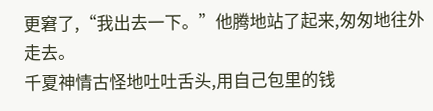更窘了,“我出去一下。”他腾地站了起来,匆匆地往外走去。
千夏神情古怪地吐吐舌头,用自己包里的钱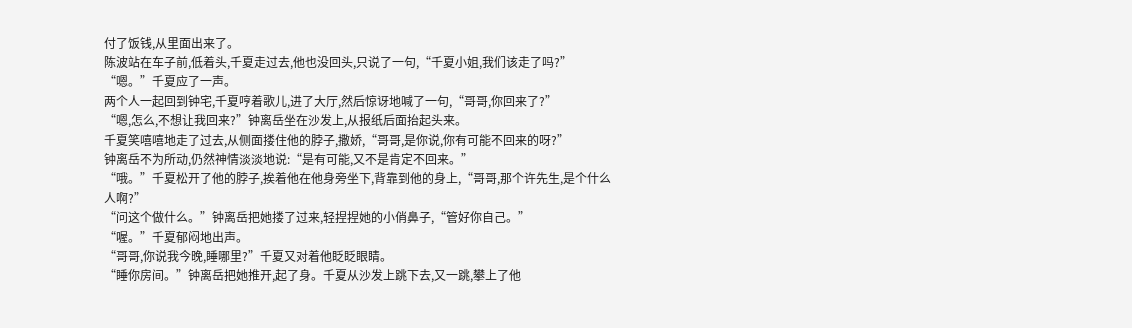付了饭钱,从里面出来了。
陈波站在车子前,低着头,千夏走过去,他也没回头,只说了一句,“千夏小姐,我们该走了吗?”
“嗯。”千夏应了一声。
两个人一起回到钟宅,千夏哼着歌儿,进了大厅,然后惊讶地喊了一句,“哥哥,你回来了?”
“嗯,怎么,不想让我回来?”钟离岳坐在沙发上,从报纸后面抬起头来。
千夏笑嘻嘻地走了过去,从侧面搂住他的脖子,撒娇,“哥哥,是你说,你有可能不回来的呀?”
钟离岳不为所动,仍然神情淡淡地说:“是有可能,又不是肯定不回来。”
“哦。”千夏松开了他的脖子,挨着他在他身旁坐下,背靠到他的身上,“哥哥,那个许先生,是个什么人啊?”
“问这个做什么。”钟离岳把她搂了过来,轻捏捏她的小俏鼻子,“管好你自己。”
“喔。”千夏郁闷地出声。
“哥哥,你说我今晚,睡哪里?”千夏又对着他眨眨眼睛。
“睡你房间。”钟离岳把她推开,起了身。千夏从沙发上跳下去,又一跳,攀上了他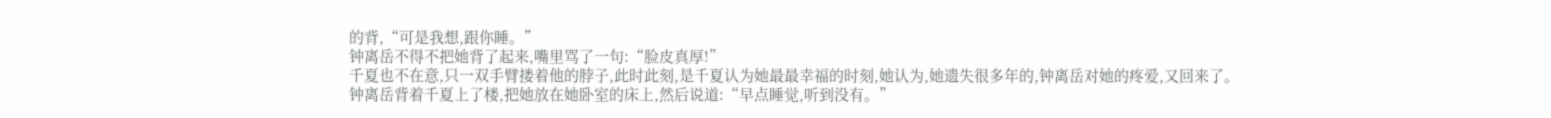的背,“可是我想,跟你睡。”
钟离岳不得不把她背了起来,嘴里骂了一句:“脸皮真厚!”
千夏也不在意,只一双手臂搂着他的脖子,此时此刻,是千夏认为她最最幸福的时刻,她认为,她遗失很多年的,钟离岳对她的疼爱,又回来了。
钟离岳背着千夏上了楼,把她放在她卧室的床上,然后说道:“早点睡觉,听到没有。”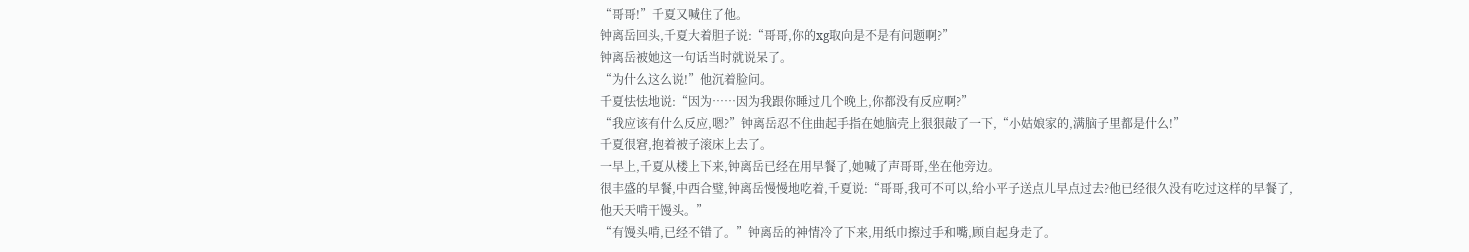“哥哥!”千夏又喊住了他。
钟离岳回头,千夏大着胆子说:“哥哥,你的xg取向是不是有问题啊?”
钟离岳被她这一句话当时就说呆了。
“为什么这么说!”他沉着脸问。
千夏怯怯地说:“因为……因为我跟你睡过几个晚上,你都没有反应啊?”
“我应该有什么反应,嗯?”钟离岳忍不住曲起手指在她脑壳上狠狠敲了一下,“小姑娘家的,满脑子里都是什么!”
千夏很窘,抱着被子滚床上去了。
一早上,千夏从楼上下来,钟离岳已经在用早餐了,她喊了声哥哥,坐在他旁边。
很丰盛的早餐,中西合璧,钟离岳慢慢地吃着,千夏说:“哥哥,我可不可以,给小平子送点儿早点过去?他已经很久没有吃过这样的早餐了,
他天天啃干馒头。”
“有馒头啃,已经不错了。”钟离岳的神情冷了下来,用纸巾擦过手和嘴,顾自起身走了。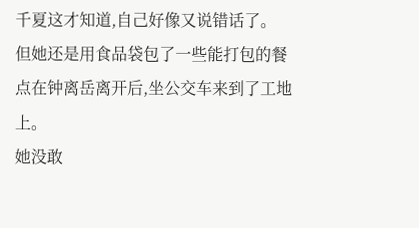千夏这才知道,自己好像又说错话了。
但她还是用食品袋包了一些能打包的餐点在钟离岳离开后,坐公交车来到了工地上。
她没敢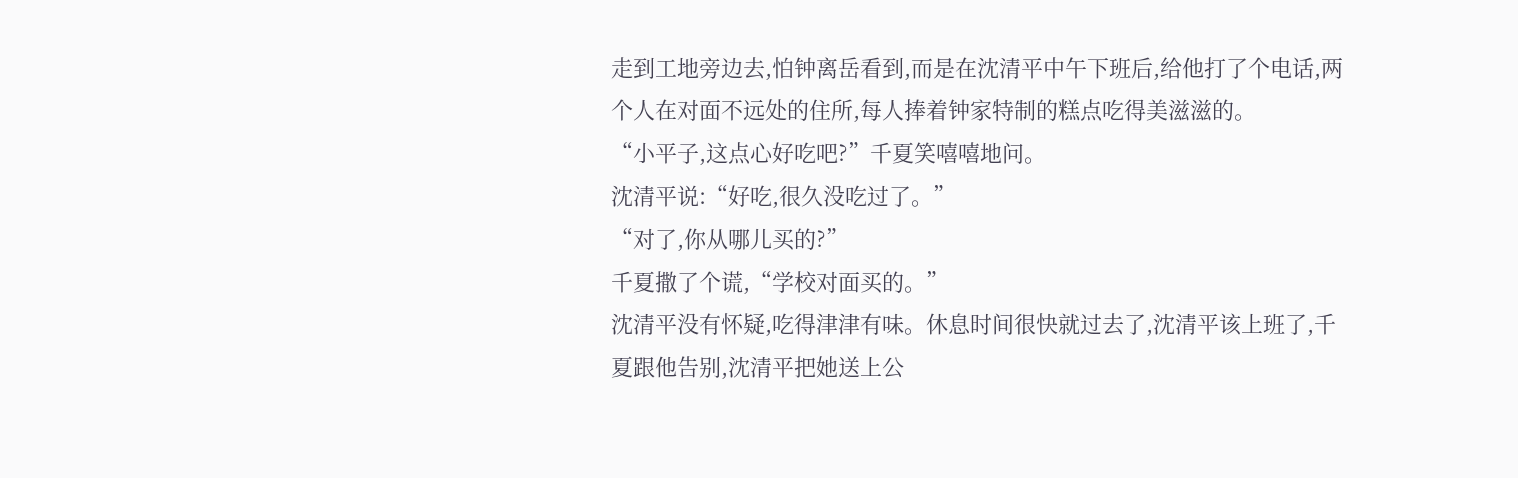走到工地旁边去,怕钟离岳看到,而是在沈清平中午下班后,给他打了个电话,两个人在对面不远处的住所,每人捧着钟家特制的糕点吃得美滋滋的。
“小平子,这点心好吃吧?”千夏笑嘻嘻地问。
沈清平说:“好吃,很久没吃过了。”
“对了,你从哪儿买的?”
千夏撒了个谎,“学校对面买的。”
沈清平没有怀疑,吃得津津有味。休息时间很快就过去了,沈清平该上班了,千夏跟他告别,沈清平把她送上公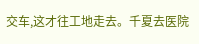交车,这才往工地走去。千夏去医院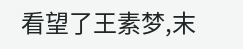看望了王素梦,末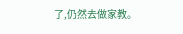了,仍然去做家教。